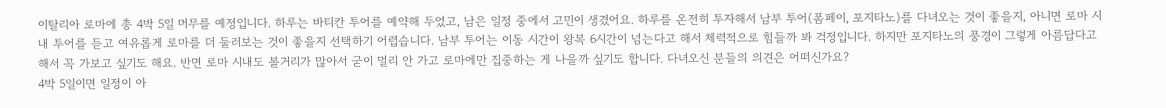이탈리아 로마에 총 4박 5일 머무를 예정입니다. 하루는 바티칸 투어를 예약해 두었고, 남은 일정 중에서 고민이 생겼어요. 하루를 온전히 투자해서 남부 투어(폼페이, 포지타노)를 다녀오는 것이 좋을지, 아니면 로마 시내 투어를 듣고 여유롭게 로마를 더 둘러보는 것이 좋을지 선택하기 어렵습니다. 남부 투어는 이동 시간이 왕복 6시간이 넘는다고 해서 체력적으로 힘들까 봐 걱정입니다. 하지만 포지타노의 풍경이 그렇게 아름답다고 해서 꼭 가보고 싶기도 해요. 반면 로마 시내도 볼거리가 많아서 굳이 멀리 안 가고 로마에만 집중하는 게 나을까 싶기도 합니다. 다녀오신 분들의 의견은 어떠신가요?
4박 5일이면 일정이 아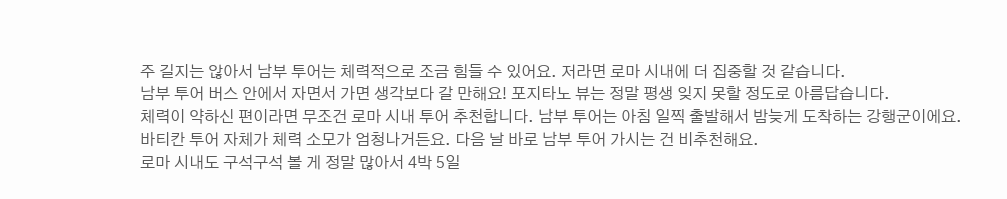주 길지는 않아서 남부 투어는 체력적으로 조금 힘들 수 있어요. 저라면 로마 시내에 더 집중할 것 같습니다.
남부 투어 버스 안에서 자면서 가면 생각보다 갈 만해요! 포지타노 뷰는 정말 평생 잊지 못할 정도로 아름답습니다.
체력이 약하신 편이라면 무조건 로마 시내 투어 추천합니다. 남부 투어는 아침 일찍 출발해서 밤늦게 도착하는 강행군이에요.
바티칸 투어 자체가 체력 소모가 엄청나거든요. 다음 날 바로 남부 투어 가시는 건 비추천해요.
로마 시내도 구석구석 볼 게 정말 많아서 4박 5일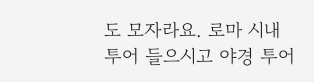도 모자라요. 로마 시내 투어 들으시고 야경 투어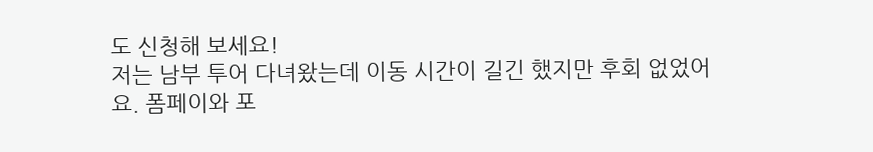도 신청해 보세요!
저는 남부 투어 다녀왔는데 이동 시간이 길긴 했지만 후회 없었어요. 폼페이와 포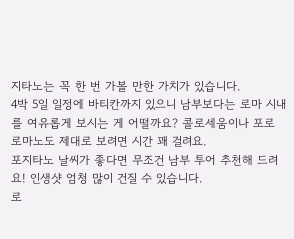지타노는 꼭 한 번 가볼 만한 가치가 있습니다.
4박 5일 일정에 바티칸까지 있으니 남부보다는 로마 시내를 여유롭게 보시는 게 어떨까요? 콜로세움이나 포로 로마노도 제대로 보려면 시간 꽤 걸려요.
포지타노 날씨가 좋다면 무조건 남부 투어 추천해 드려요! 인생샷 엄청 많이 건질 수 있습니다.
로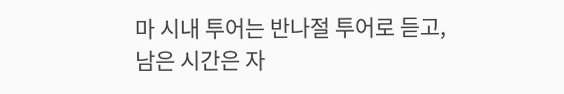마 시내 투어는 반나절 투어로 듣고, 남은 시간은 자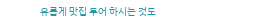유롭게 맛집 투어 하시는 것도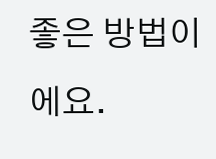좋은 방법이에요.